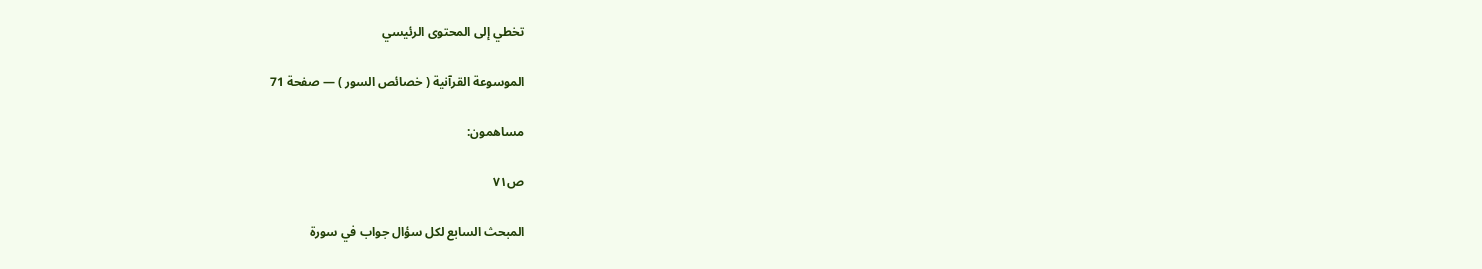تخطي إلى المحتوى الرئيسي

الموسوعة القرآنية ( خصائص السور ) — صفحة 71

مساهمون:

ص٧١

المبحث السابع لكل سؤال جواب في سورة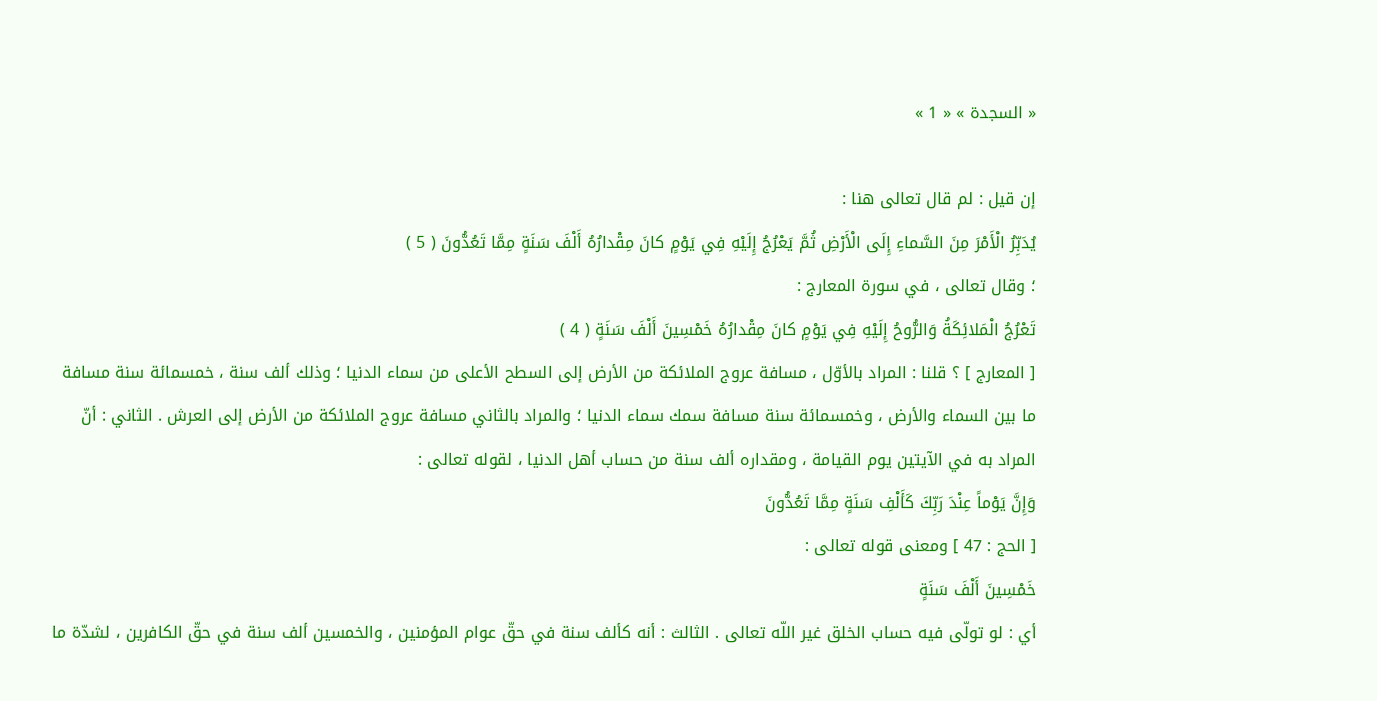« السجدة » « 1 »

إن قيل : لم قال تعالى هنا :
يُدَبِّرُ الْأَمْرَ مِنَ السَّماءِ إِلَى الْأَرْضِ ثُمَّ يَعْرُجُ إِلَيْهِ فِي يَوْمٍ كانَ مِقْدارُهُ أَلْفَ سَنَةٍ مِمَّا تَعُدُّونَ ( 5 )
؛ وقال تعالى ، في سورة المعارج :
تَعْرُجُ الْمَلائِكَةُ وَالرُّوحُ إِلَيْهِ فِي يَوْمٍ كانَ مِقْدارُهُ خَمْسِينَ أَلْفَ سَنَةٍ ( 4 )
[ المعارج ] ؟ قلنا : المراد بالأوّل ، مسافة عروج الملائكة من الأرض إلى السطح الأعلى من سماء الدنيا ؛ وذلك ألف سنة ، خمسمائة سنة مسافة ما بين السماء والأرض ، وخمسمائة سنة مسافة سمك سماء الدنيا ؛ والمراد بالثاني مسافة عروج الملائكة من الأرض إلى العرش . الثاني : أنّ المراد به في الآيتين يوم القيامة ، ومقداره ألف سنة من حساب أهل الدنيا ، لقوله تعالى :
وَإِنَّ يَوْماً عِنْدَ رَبِّكَ كَأَلْفِ سَنَةٍ مِمَّا تَعُدُّونَ
[ الحج : 47 ] ومعنى قوله تعالى :
خَمْسِينَ أَلْفَ سَنَةٍ
أي : لو تولّى فيه حساب الخلق غير اللّه تعالى . الثالث : أنه كألف سنة في حقّ عوام المؤمنين ، والخمسين ألف سنة في حقّ الكافرين ، لشدّة ما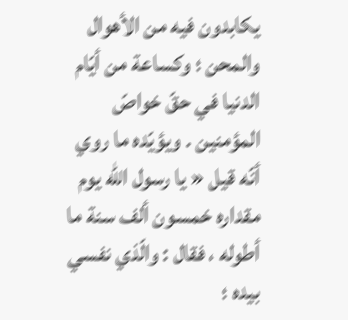يكابدون فيه من الأهوال والمحن ؛ وكساعة من أيّام الدنيا في حقّ خواصّ المؤمنين . ويؤيّده ما روي أنّه قيل « يا رسول اللّه يوم مقداره خمسون ألف سنة ما أطوله ، فقال : والّذي نفسي بيده ؛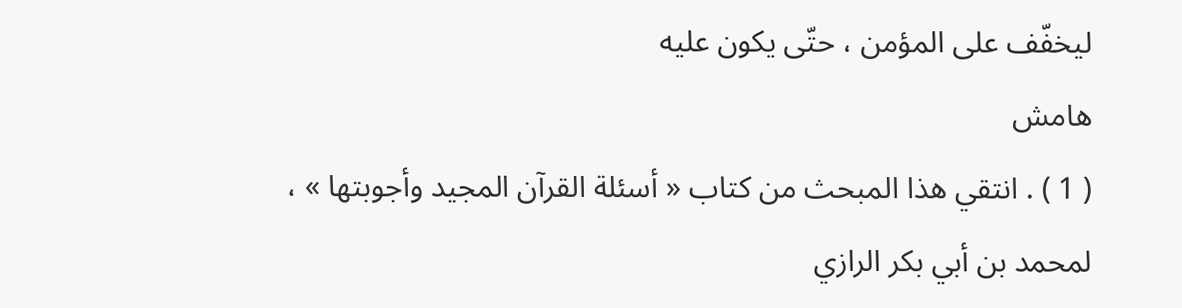ليخفّف على المؤمن ، حتّى يكون عليه
هامش
( 1 ) . انتقي هذا المبحث من كتاب « أسئلة القرآن المجيد وأجوبتها » ، لمحمد بن أبي بكر الرازي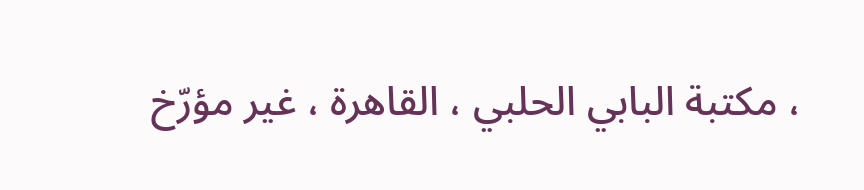، مكتبة البابي الحلبي ، القاهرة ، غير مؤرّخ